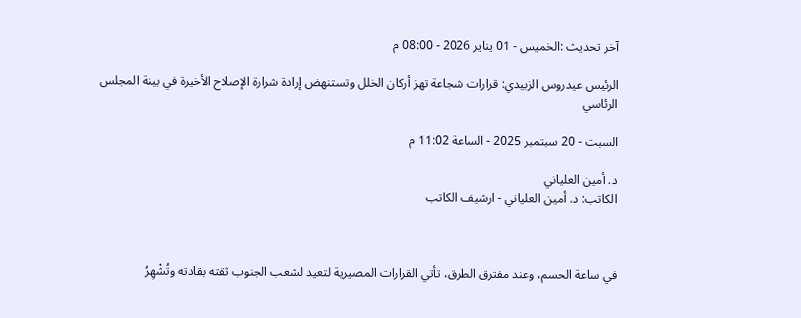آخر تحديث :الخميس - 01 يناير 2026 - 08:00 م

الرئيس عيدروس الزبيدي: قرارات شجاعة تهز أركان الخلل وتستنهض إرادة شرارة الإصلاح الأخيرة في بينة المجلس الرئاسي

السبت - 20 سبتمبر 2025 - الساعة 11:02 م

د. أمين العلياني
الكاتب: د. أمين العلياني - ارشيف الكاتب



في ساعة الحسم، وعند مفترق الطرق، تأتي القرارات المصيرية لتعيد لشعب الجنوب ثقته بقادته وتُشْهِرُ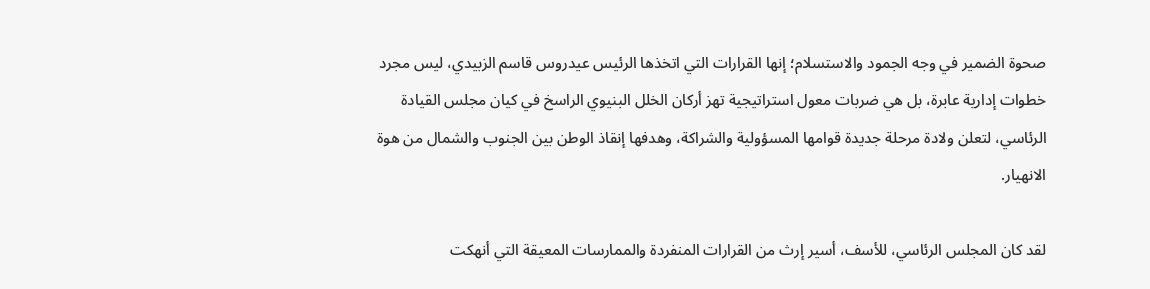صحوة الضمير في وجه الجمود والاستسلام؛ إنها القرارات التي اتخذها الرئيس عيدروس قاسم الزبيدي، ليس مجرد خطوات إدارية عابرة، بل هي ضربات معول استراتيجية تهز أركان الخلل البنيوي الراسخ في كيان مجلس القيادة الرئاسي، لتعلن ولادة مرحلة جديدة قوامها المسؤولية والشراكة، وهدفها إنقاذ الوطن بين الجنوب والشمال من هوة الانهيار.

لقد كان المجلس الرئاسي، للأسف، أسير إرث من القرارات المنفردة والممارسات المعيقة التي أنهكت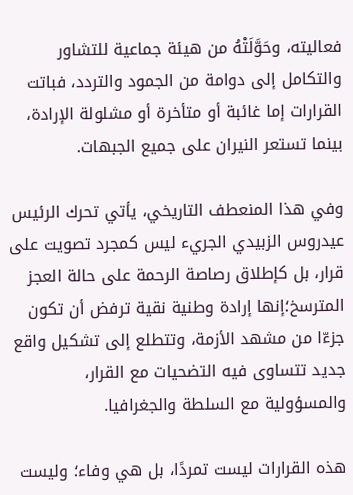فعاليته، وحَوَّلَتْهُ من هيئة جماعية للتشاور والتكامل إلى دوامة من الجمود والتردد، فباتت القرارات إما غائبة أو متأخرة أو مشلولة الإرادة، بينما تستعر النيران على جميع الجبهات.

وفي هذا المنعطف التاريخي، يأتي تحرك الرئيس عيدروس الزبيدي الجريء ليس كمجرد تصويت على قرار، بل كإطلاق رصاصة الرحمة على حالة العجز المترسخ؛إنها إرادة وطنية نقية ترفض أن تكون جزءّا من مشهد الأزمة، وتتطلع إلى تشكيل واقع جديد تتساوى فيه التضحيات مع القرار، والمسؤولية مع السلطة والجغرافيا.

هذه القرارات ليست تمردًا، بل هي وفاء؛ وليست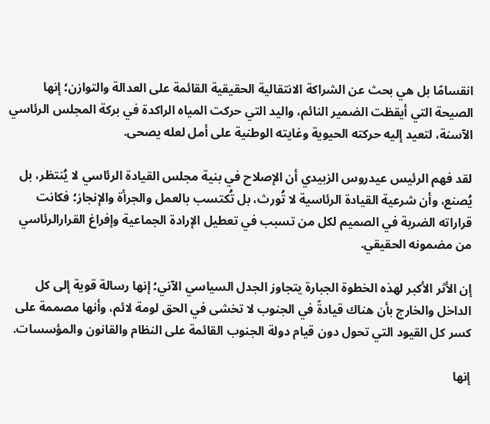انقسامًا بل هي بحث عن الشراكة الانتقالية الحقيقية القائمة على العدالة والتوازن؛ إنها الصيحة التي أيقظت الضمير النائم، واليد التي حركت المياه الراكدة في بركة المجلس الرئاسي الآسنة، لتعيد إليه حركته الحيوية وغايته الوطنية على أمل لعله يصحى.

لقد فهم الرئيس عيدروس الزبيدي أن الإصلاح في بنية مجلس القيادة الرئاسي لا يُنتظر، بل يُصنع، وأن شرعية القيادة الرئاسية لا تُورث، بل تُكتسب بالعمل والجرأة والإنجاز؛ فكانت قراراته الضربة في الصميم لكل من تسبب في تعطيل الإرادة الجماعية وإفراغ القرارالرئاسي من مضمونه الحقيقي.

إن الأثر الأكبر لهذه الخطوة الجبارة يتجاوز الجدل السياسي الآني؛ إنها رسالة قوية إلى كل الداخل والخارج بأن هناك قيادةً في الجنوب لا تخشى في الحق لومة لائم، وأنها مصممة على كسر كل القيود التي تحول دون قيام دولة الجنوب القائمة على النظام والقانون والمؤسسات.

إنها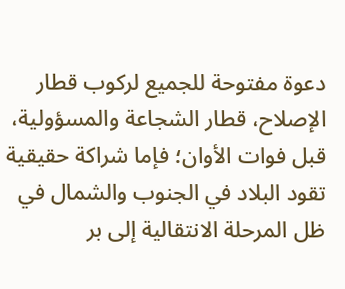دعوة مفتوحة للجميع لركوب قطار الإصلاح، قطار الشجاعة والمسؤولية، قبل فوات الأوان؛ فإما شراكة حقيقية تقود البلاد في الجنوب والشمال في ظل المرحلة الانتقالية إلى بر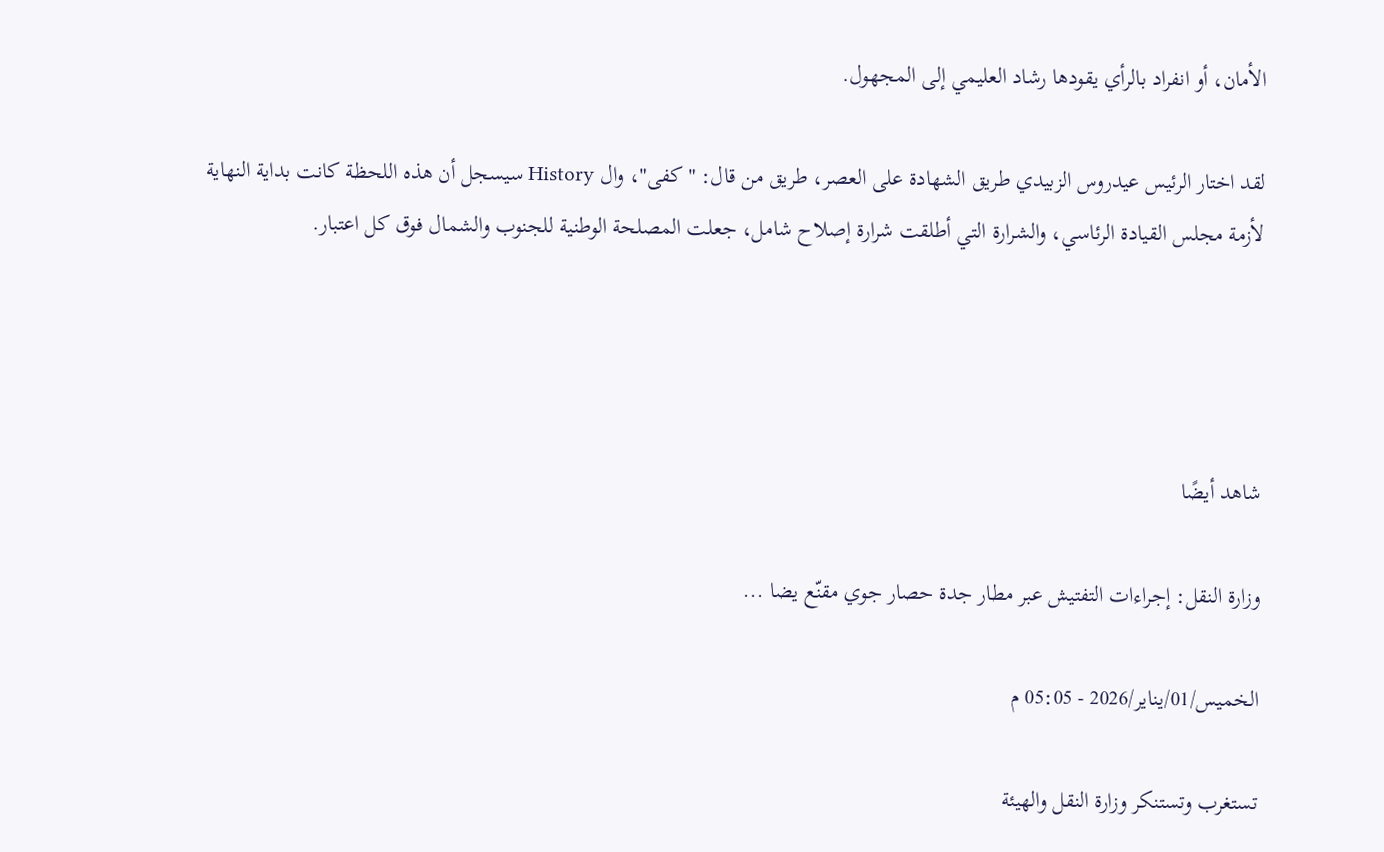الأمان، أو انفراد بالرأي يقودها رشاد العليمي إلى المجهول.

لقد اختار الرئيس عيدروس الزبيدي طريق الشهادة على العصر، طريق من قال: "كفى"، وال History سيسجل أن هذه اللحظة كانت بداية النهاية لأزمة مجلس القيادة الرئاسي، والشرارة التي أطلقت شرارة إصلاح شامل، جعلت المصلحة الوطنية للجنوب والشمال فوق كل اعتبار.




شاهد أيضًا

وزارة النقل: إجراءات التفتيش عبر مطار جدة حصار جوي مقنّع يضا ...

الخميس/01/يناير/2026 - 05:05 م

تستغرب وتستنكر وزارة النقل والهيئة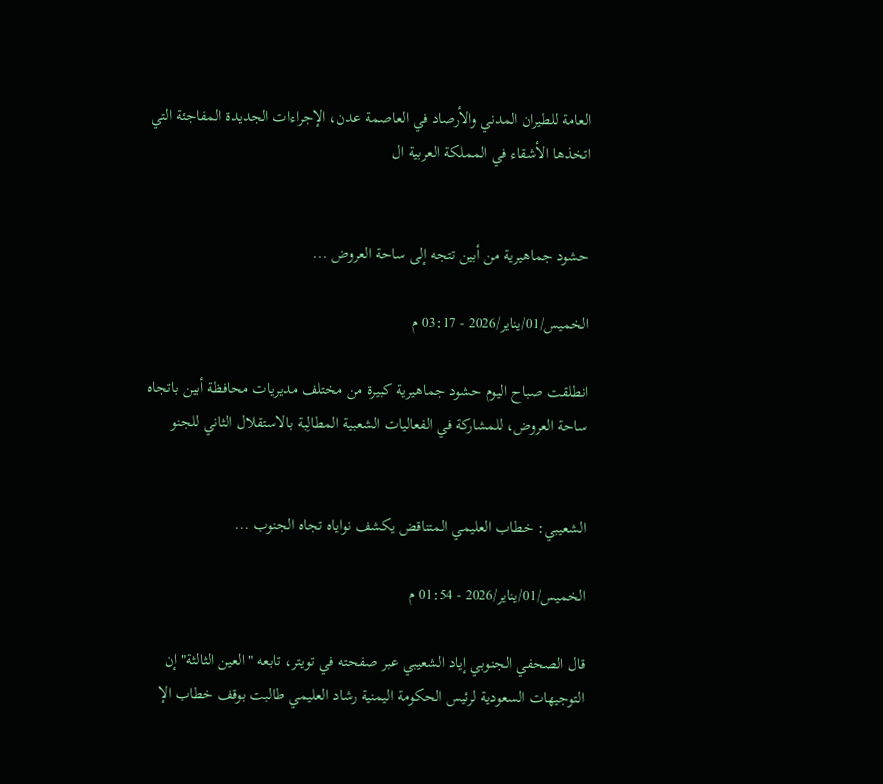العامة للطيران المدني والأرصاد في العاصمة عدن، الإجراءات الجديدة المفاجئة التي اتخذها الأشقاء في المملكة العربية ال


حشود جماهيرية من أبين تتجه إلى ساحة العروض ...

الخميس/01/يناير/2026 - 03:17 م

انطلقت صباح اليوم حشود جماهيرية كبيرة من مختلف مديريات محافظة أبين باتجاه ساحة العروض، للمشاركة في الفعاليات الشعبية المطالِبة بالاستقلال الثاني للجنو


الشعيبي: خطاب العليمي المتناقض يكشف نواياه تجاه الجنوب ...

الخميس/01/يناير/2026 - 01:54 م

قال الصحفي الجنوبي إياد الشعيبي عبر صفحته في تويتر، تابعه "العين الثالثة" إن التوجيهات السعودية لرئيس الحكومة اليمنية رشاد العليمي طالبت بوقف خطاب الإ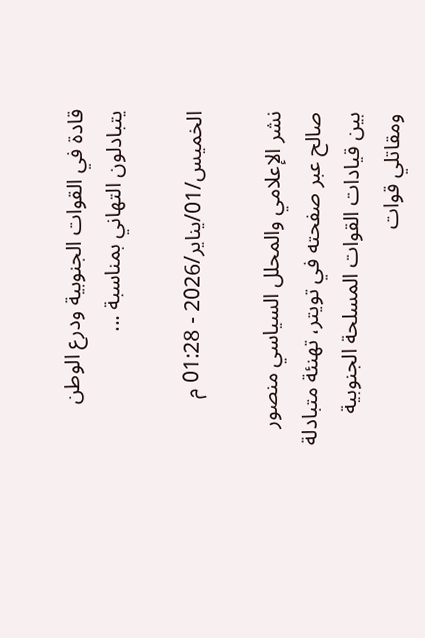قادة في القوات الجنوبية ودرع الوطن يتبادلون التهاني بمناسبة ...

الخميس/01/يناير/2026 - 01:28 م

نشر الإعلامي والمحلل السياسي منصور صالح عبر صفحته في تويتر، تهنئة متبادلة بين قيادات القوات المسلحة الجنوبية ومقاتلي قوات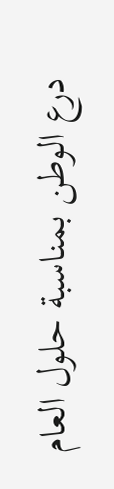درع الوطن بمناسبة حلول العام